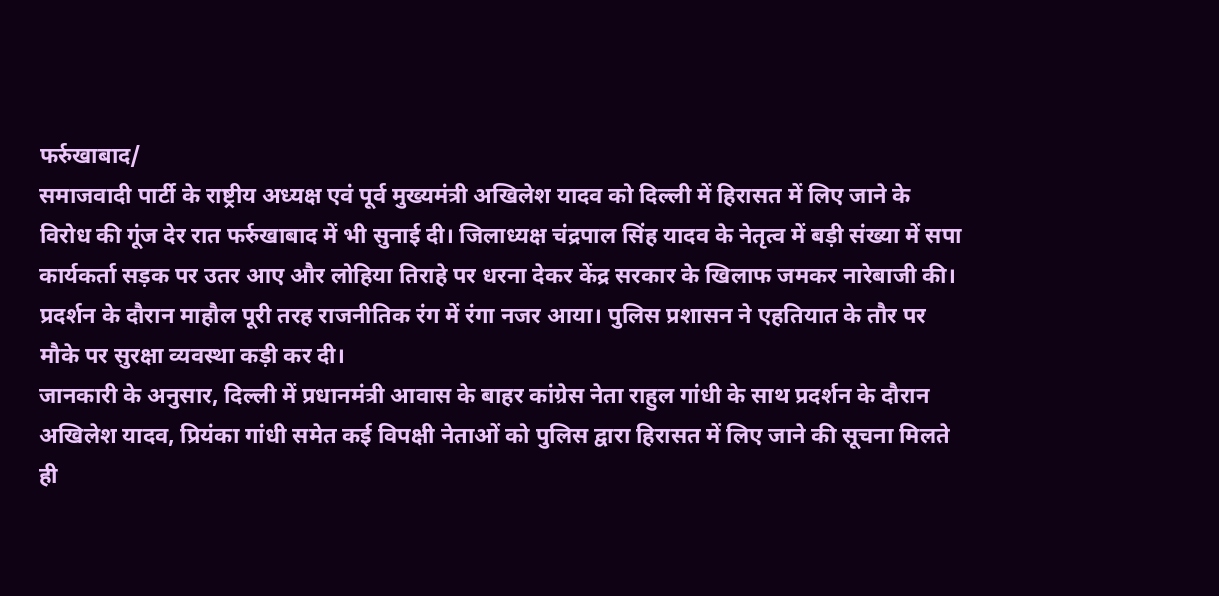फर्रुखाबाद/
समाजवादी पार्टी के राष्ट्रीय अध्यक्ष एवं पूर्व मुख्यमंत्री अखिलेश यादव को दिल्ली में हिरासत में लिए जाने के विरोध की गूंज देर रात फर्रुखाबाद में भी सुनाई दी। जिलाध्यक्ष चंद्रपाल सिंह यादव के नेतृत्व में बड़ी संख्या में सपा कार्यकर्ता सड़क पर उतर आए और लोहिया तिराहे पर धरना देकर केंद्र सरकार के खिलाफ जमकर नारेबाजी की। प्रदर्शन के दौरान माहौल पूरी तरह राजनीतिक रंग में रंगा नजर आया। पुलिस प्रशासन ने एहतियात के तौर पर मौके पर सुरक्षा व्यवस्था कड़ी कर दी।
जानकारी के अनुसार, दिल्ली में प्रधानमंत्री आवास के बाहर कांग्रेस नेता राहुल गांधी के साथ प्रदर्शन के दौरान अखिलेश यादव, प्रियंका गांधी समेत कई विपक्षी नेताओं को पुलिस द्वारा हिरासत में लिए जाने की सूचना मिलते ही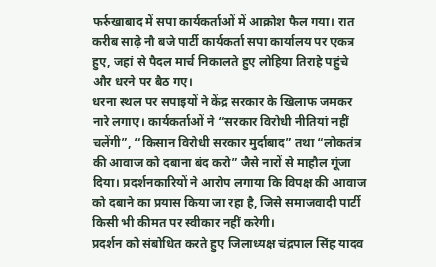फर्रुखाबाद में सपा कार्यकर्ताओं में आक्रोश फैल गया। रात करीब साढ़े नौ बजे पार्टी कार्यकर्ता सपा कार्यालय पर एकत्र हुए, जहां से पैदल मार्च निकालते हुए लोहिया तिराहे पहुंचे और धरने पर बैठ गए।
धरना स्थल पर सपाइयों ने केंद्र सरकार के खिलाफ जमकर नारे लगाए। कार्यकर्ताओं ने “सरकार विरोधी नीतियां नहीं चलेंगी”, “किसान विरोधी सरकार मुर्दाबाद” तथा “लोकतंत्र की आवाज को दबाना बंद करो” जैसे नारों से माहौल गूंजा दिया। प्रदर्शनकारियों ने आरोप लगाया कि विपक्ष की आवाज को दबाने का प्रयास किया जा रहा है, जिसे समाजवादी पार्टी किसी भी कीमत पर स्वीकार नहीं करेगी।
प्रदर्शन को संबोधित करते हुए जिलाध्यक्ष चंद्रपाल सिंह यादव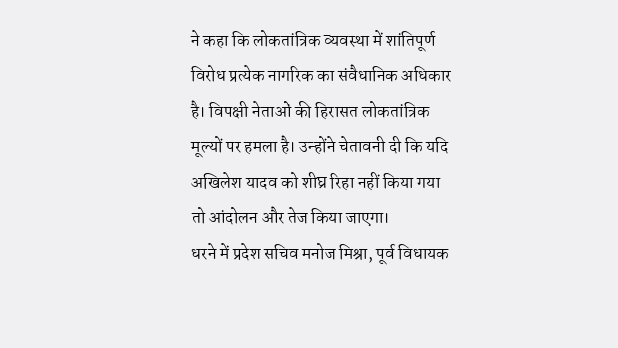ने कहा कि लोकतांत्रिक व्यवस्था में शांतिपूर्ण विरोध प्रत्येक नागरिक का संवैधानिक अधिकार है। विपक्षी नेताओं की हिरासत लोकतांत्रिक मूल्यों पर हमला है। उन्होंने चेतावनी दी कि यदि अखिलेश यादव को शीघ्र रिहा नहीं किया गया तो आंदोलन और तेज किया जाएगा।
धरने में प्रदेश सचिव मनोज मिश्रा, पूर्व विधायक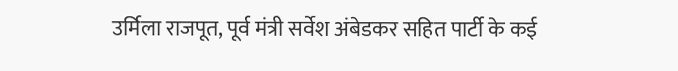उर्मिला राजपूत, पूर्व मंत्री सर्वेश अंबेडकर सहित पार्टी के कई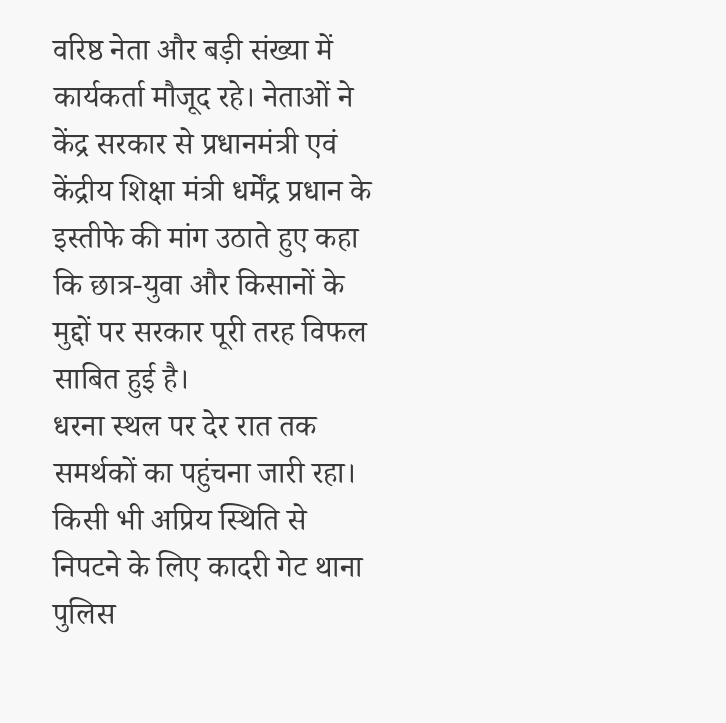वरिष्ठ नेता और बड़ी संख्या में कार्यकर्ता मौजूद रहे। नेताओं ने केंद्र सरकार से प्रधानमंत्री एवं केंद्रीय शिक्षा मंत्री धर्मेंद्र प्रधान के इस्तीफे की मांग उठाते हुए कहा कि छात्र-युवा और किसानों के मुद्दों पर सरकार पूरी तरह विफल साबित हुई है।
धरना स्थल पर देर रात तक समर्थकों का पहुंचना जारी रहा। किसी भी अप्रिय स्थिति से निपटने के लिए कादरी गेट थाना पुलिस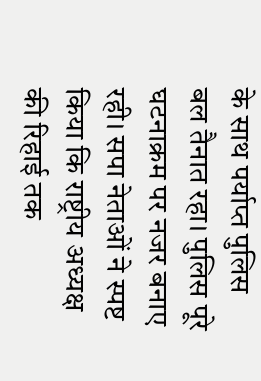के साथ पर्याप्त पुलिस बल तैनात रहा। पुलिस पूरे घटनाक्रम पर नजर बनाए रही। सपा नेताओं ने स्पष्ट किया कि राष्ट्रीय अध्यक्ष की रिहाई तक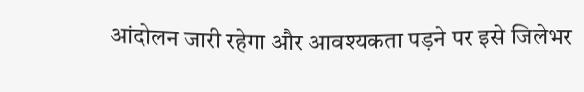आंदोलन जारी रहेगा और आवश्यकता पड़ने पर इसे जिलेभर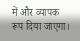में और व्यापक रूप दिया जाएगा।